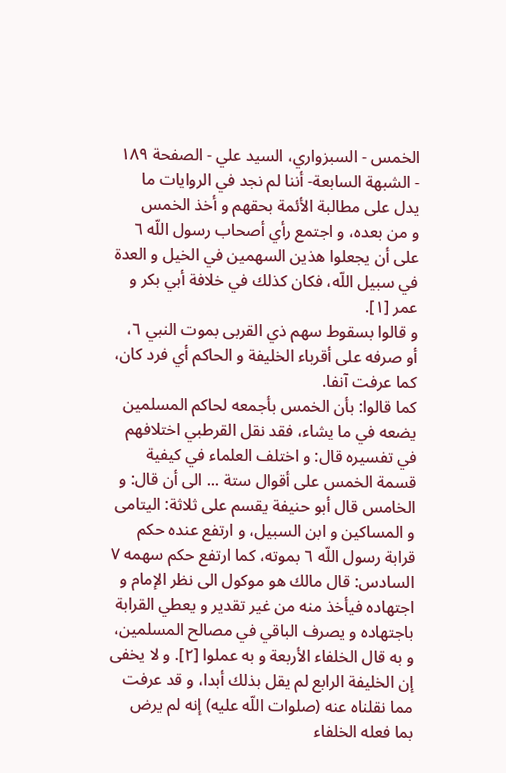الخمس - السبزواري، السيد علي - الصفحة ١٨٩ - الشبهة السابعة- أننا لم نجد في الروايات ما يدل على مطالبة الأئمة بحقهم و أخذ الخمس
و من بعده، و اجتمع رأي أصحاب رسول اللّه ٦ على أن يجعلوا هذين السهمين في الخيل و العدة في سبيل اللّه، فكان كذلك في خلافة أبي بكر و عمر [١].
و قالوا بسقوط سهم ذي القربى بموت النبي ٦، أو صرفه على أقرباء الخليفة و الحاكم أي فرد كان، كما عرفت آنفا.
كما قالوا: بأن الخمس بأجمعه لحاكم المسلمين يضعه في ما يشاء، فقد نقل القرطبي اختلافهم في تفسيره قال: و اختلف العلماء في كيفية قسمة الخمس على أقوال ستة ... الى أن قال: و الخامس قال أبو حنيفة يقسم على ثلاثة: اليتامى و المساكين و ابن السبيل، و ارتفع عنده حكم قرابة رسول اللّه ٦ بموته، كما ارتفع حكم سهمه ٧ السادس: قال مالك هو موكول الى نظر الإمام و اجتهاده فيأخذ منه من غير تقدير و يعطي القرابة باجتهاده و يصرف الباقي في مصالح المسلمين، و به قال الخلفاء الأربعة و به عملوا [٢]. و لا يخفى إن الخليفة الرابع لم يقل بذلك أبدا، و قد عرفت مما نقلناه عنه (صلوات اللّه عليه) إنه لم يرض بما فعله الخلفاء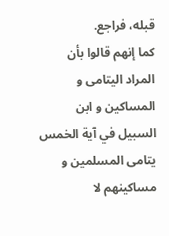قبله، فراجع.
كما إنهم قالوا بأن المراد اليتامى و المساكين و ابن السبيل في آية الخمس يتامى المسلمين و مساكينهم لا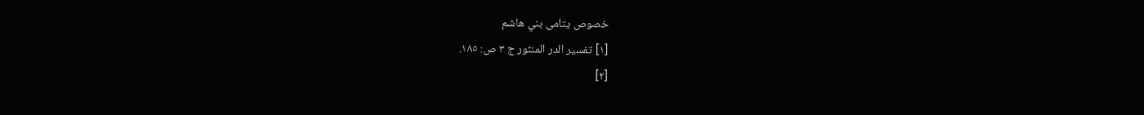خصوص يتامى بني هاشم
[١] تفسير الدر المنثور ج ٣ ص: ١٨٥.
[٢]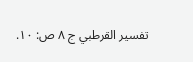تفسير القرطبي ج ٨ ص: ١٠.